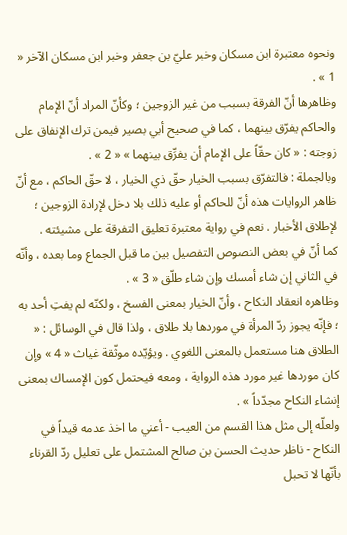ونحوه معتبرة ابن مسكان وخبر عليّ بن جعفر وخبر ابن مسكان الآخر « 1 » .
وظاهرها أنّ الفرقة بسبب من غير الزوجين ؛ وكأنّ المراد أنّ الإمام والحاكم يفرّق بينهما ، كما في صحيح أبي بصير فيمن ترك الإنفاق على زوجته : « كان حقّاً على الإمام أن يفرِّق بينهما » « 2 » .
وبالجملة : فالتفرّق بسبب الخيار حقّ ذي الخيار ، لا حقّ الحاكم ، مع أنّ ظاهر الروايات هذه أنّ للحاكم أو عليه ذلك بلا دخل لإرادة الزوجين ؛ لإطلاق الأخبار . نعم في رواية معتبرة تعليق التفرقة على مشيئته .
كما أنّ في بعض النصوص التفصيل بين ما قبل الجماع وما بعده ، وأنّه في الثاني إن شاء أمسك وإن شاء طلّق « 3 » .
وظاهره انعقاد النكاح ، وأنّ الخيار بمعنى الفسخ ، ولكنّه لم يفتِ أحد به ؛ فإنّه يجوز ردّ المرأة في موردها بلا طلاق ، ولذا قال في الوسائل : « الطلاق هنا مستعمل بالمعنى اللغوي . ويؤيّده موثّقة غياث « 4 » وإن كان موردها غير مورد هذه الرواية ، ومعه فيحتمل كون الإمساك بمعنى إنشاء النكاح مجدّداً » .
ولعلّه إلى مثل هذا القسم من العيب - أعني ما اخذ عدمه قيداً في النكاح - ناظر حديث الحسن بن صالح المشتمل على تعليل ردّ القرناء بأنّها لا تحبل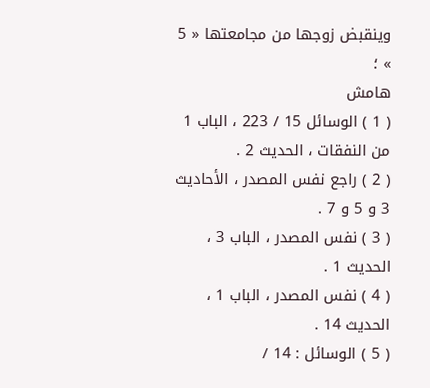وينقبض زوجها من مجامعتها « 5 » ؛
هامش
( 1 ) الوسائل 15 / 223 ، الباب 1 من النفقات ، الحديث 2 .
( 2 ) راجع نفس المصدر ، الأحاديث 3 و 5 و 7 .
( 3 ) نفس المصدر ، الباب 3 ، الحديث 1 .
( 4 ) نفس المصدر ، الباب 1 ، الحديث 14 .
( 5 ) الوسائل : 14 /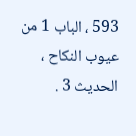593 ، الباب 1 من عيوب النكاح ، الحديث 3 .